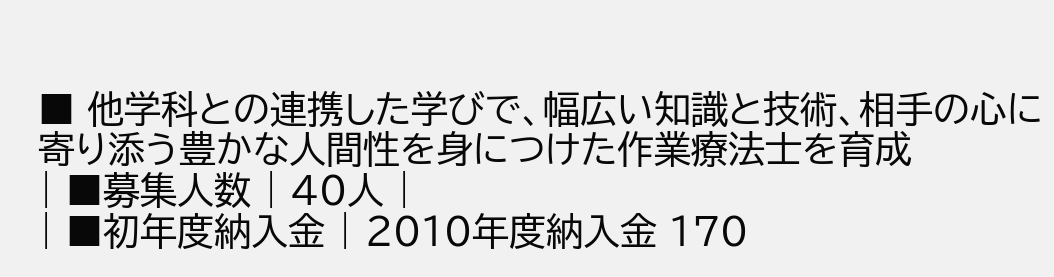■ 他学科との連携した学びで、幅広い知識と技術、相手の心に寄り添う豊かな人間性を身につけた作業療法士を育成
| ■募集人数 | 40人 |
| ■初年度納入金 | 2010年度納入金 170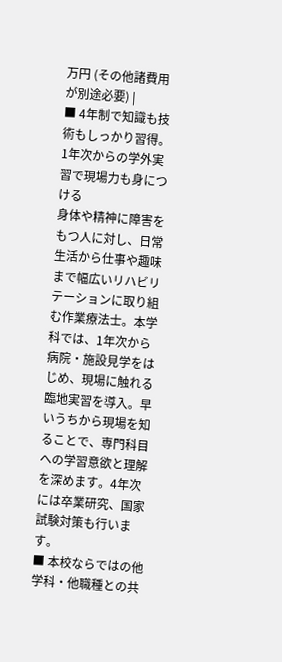万円 (その他諸費用が別途必要) |
■ 4年制で知識も技術もしっかり習得。1年次からの学外実習で現場力も身につける
身体や精神に障害をもつ人に対し、日常生活から仕事や趣味まで幅広いリハビリテーションに取り組む作業療法士。本学科では、1年次から病院・施設見学をはじめ、現場に触れる臨地実習を導入。早いうちから現場を知ることで、専門科目への学習意欲と理解を深めます。4年次には卒業研究、国家試験対策も行います。
■ 本校ならではの他学科・他職種との共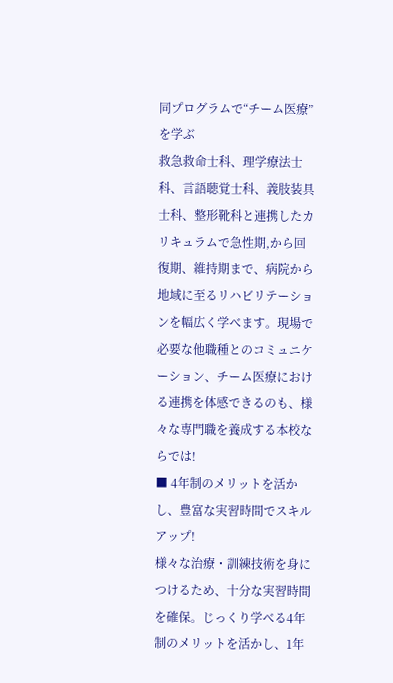同プログラムで“チーム医療”を学ぶ
救急救命士科、理学療法士科、言語聴覚士科、義肢装具士科、整形靴科と連携したカリキュラムで急性期,から回復期、維持期まで、病院から地域に至るリハビリテーションを幅広く学べます。現場で必要な他職種とのコミュニケーション、チーム医療における連携を体感できるのも、様々な専門職を養成する本校ならでは!
■ 4年制のメリットを活かし、豊富な実習時間でスキルアップ!
様々な治療・訓練技術を身につけるため、十分な実習時間を確保。じっくり学べる4年制のメリットを活かし、1年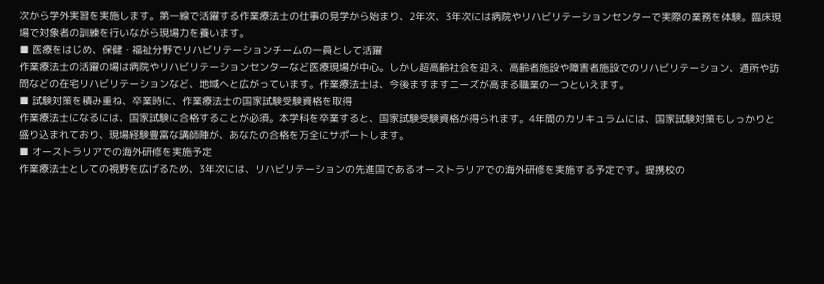次から学外実習を実施します。第一線で活躍する作業療法士の仕事の見学から始まり、2年次、3年次には病院やリハビリテーションセンターで実際の業務を体験。臨床現場で対象者の訓練を行いながら現場力を養います。
■ 医療をはじめ、保健・福祉分野でリハビリテーションチームの一員として活躍
作業療法士の活躍の場は病院やリハビリテーションセンターなど医療現場が中心。しかし超高齢社会を迎え、高齢者施設や障害者施設でのリハビリテーション、通所や訪問などの在宅リハビリテーションなど、地域へと広がっています。作業療法士は、今後ますますニーズが高まる職業の一つといえます。
■ 試験対策を積み重ね、卒業時に、作業療法士の国家試験受験資格を取得
作業療法士になるには、国家試験に合格することが必須。本学科を卒業すると、国家試験受験資格が得られます。4年間のカリキュラムには、国家試験対策もしっかりと盛り込まれており、現場経験豊富な講師陣が、あなたの合格を万全にサポートします。
■ オーストラリアでの海外研修を実施予定
作業療法士としての視野を広げるため、3年次には、リハビリテーションの先進国であるオーストラリアでの海外研修を実施する予定です。提携校の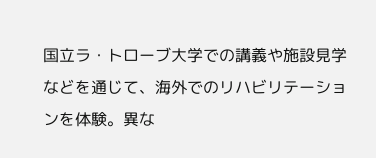国立ラ・トローブ大学での講義や施設見学などを通じて、海外でのリハビリテーションを体験。異な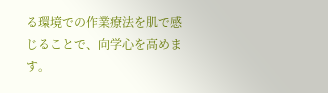る環境での作業療法を肌で感じることで、向学心を高めます。